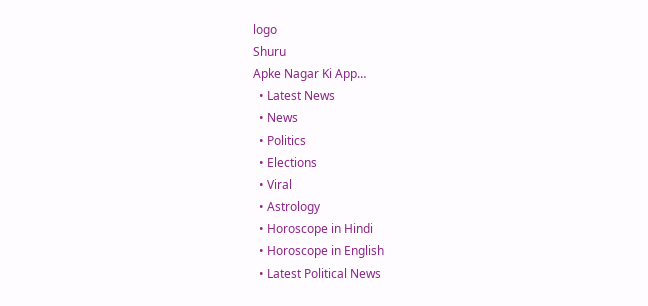logo
Shuru
Apke Nagar Ki App…
  • Latest News
  • News
  • Politics
  • Elections
  • Viral
  • Astrology
  • Horoscope in Hindi
  • Horoscope in English
  • Latest Political News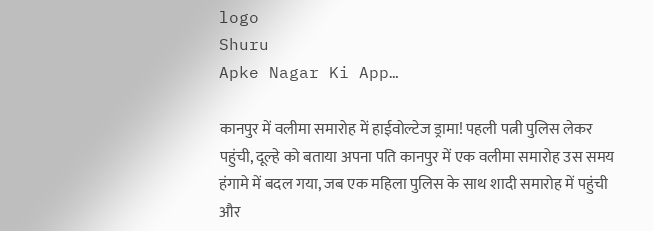logo
Shuru
Apke Nagar Ki App…

कानपुर में वलीमा समारोह में हाईवोल्टेज ड्रामा! पहली पत्नी पुलिस लेकर पहुंची, दूल्हे को बताया अपना पति कानपुर में एक वलीमा समारोह उस समय हंगामे में बदल गया, जब एक महिला पुलिस के साथ शादी समारोह में पहुंची और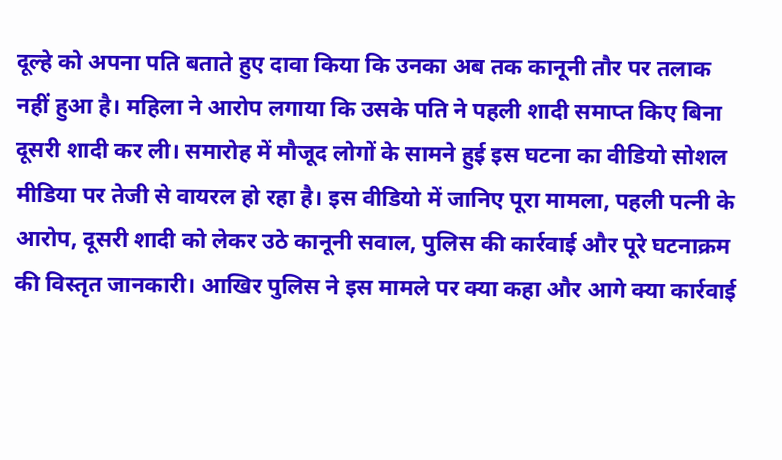दूल्हे को अपना पति बताते हुए दावा किया कि उनका अब तक कानूनी तौर पर तलाक नहीं हुआ है। महिला ने आरोप लगाया कि उसके पति ने पहली शादी समाप्त किए बिना दूसरी शादी कर ली। समारोह में मौजूद लोगों के सामने हुई इस घटना का वीडियो सोशल मीडिया पर तेजी से वायरल हो रहा है। इस वीडियो में जानिए पूरा मामला, पहली पत्नी के आरोप, दूसरी शादी को लेकर उठे कानूनी सवाल, पुलिस की कार्रवाई और पूरे घटनाक्रम की विस्तृत जानकारी। आखिर पुलिस ने इस मामले पर क्या कहा और आगे क्या कार्रवाई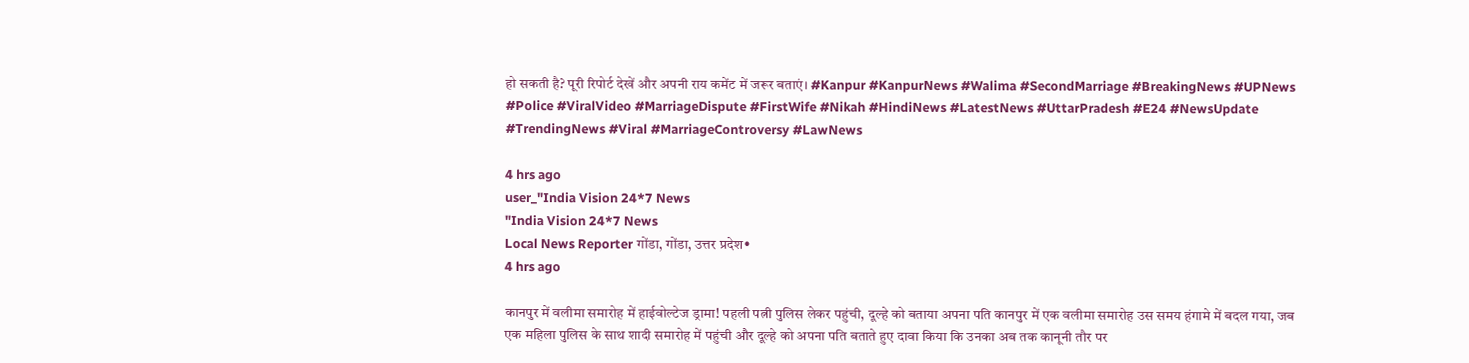हो सकती है? पूरी रिपोर्ट देखें और अपनी राय कमेंट में जरूर बताएं। #Kanpur #KanpurNews #Walima #SecondMarriage #BreakingNews #UPNews #Police #ViralVideo #MarriageDispute #FirstWife #Nikah #HindiNews #LatestNews #UttarPradesh #E24 #NewsUpdate #TrendingNews #Viral #MarriageControversy #LawNews

4 hrs ago
user_"India Vision 24*7 News
"India Vision 24*7 News
Local News Reporter गोंडा, गोंडा, उत्तर प्रदेश•
4 hrs ago

कानपुर में वलीमा समारोह में हाईवोल्टेज ड्रामा! पहली पत्नी पुलिस लेकर पहुंची, दूल्हे को बताया अपना पति कानपुर में एक वलीमा समारोह उस समय हंगामे में बदल गया, जब एक महिला पुलिस के साथ शादी समारोह में पहुंची और दूल्हे को अपना पति बताते हुए दावा किया कि उनका अब तक कानूनी तौर पर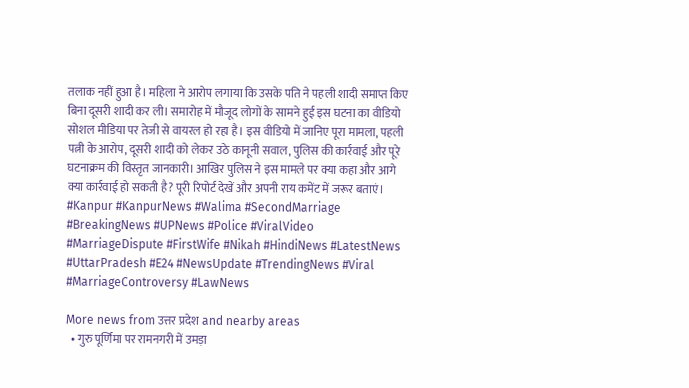तलाक नहीं हुआ है। महिला ने आरोप लगाया कि उसके पति ने पहली शादी समाप्त किए बिना दूसरी शादी कर ली। समारोह में मौजूद लोगों के सामने हुई इस घटना का वीडियो सोशल मीडिया पर तेजी से वायरल हो रहा है। इस वीडियो में जानिए पूरा मामला, पहली पत्नी के आरोप, दूसरी शादी को लेकर उठे कानूनी सवाल, पुलिस की कार्रवाई और पूरे घटनाक्रम की विस्तृत जानकारी। आखिर पुलिस ने इस मामले पर क्या कहा और आगे क्या कार्रवाई हो सकती है? पूरी रिपोर्ट देखें और अपनी राय कमेंट में जरूर बताएं। #Kanpur #KanpurNews #Walima #SecondMarriage #BreakingNews #UPNews #Police #ViralVideo #MarriageDispute #FirstWife #Nikah #HindiNews #LatestNews #UttarPradesh #E24 #NewsUpdate #TrendingNews #Viral #MarriageControversy #LawNews

More news from उत्तर प्रदेश and nearby areas
  • गुरु पूर्णिमा पर रामनगरी में उमड़ा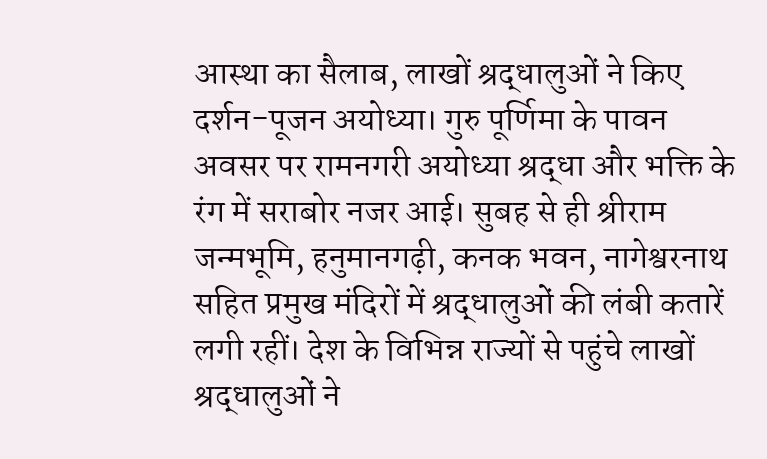आस्था का सैलाब, लाखों श्रद्धालुओं ने किए दर्शन-पूजन अयोध्या। गुरु पूर्णिमा के पावन अवसर पर रामनगरी अयोध्या श्रद्धा और भक्ति के रंग में सराबोर नजर आई। सुबह से ही श्रीराम जन्मभूमि, हनुमानगढ़ी, कनक भवन, नागेश्वरनाथ सहित प्रमुख मंदिरों में श्रद्धालुओं की लंबी कतारें लगी रहीं। देश के विभिन्न राज्यों से पहुंचे लाखों श्रद्धालुओं ने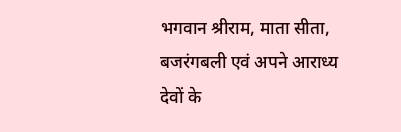भगवान श्रीराम, माता सीता, बजरंगबली एवं अपने आराध्य देवों के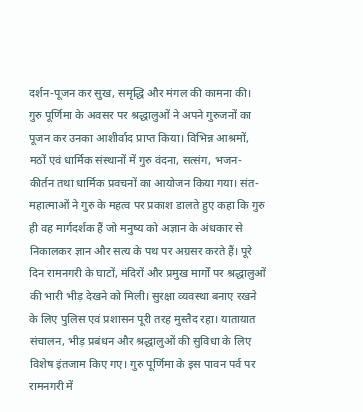दर्शन-पूजन कर सुख, समृद्धि और मंगल की कामना की। गुरु पूर्णिमा के अवसर पर श्रद्धालुओं ने अपने गुरुजनों का पूजन कर उनका आशीर्वाद प्राप्त किया। विभिन्न आश्रमों, मठों एवं धार्मिक संस्थानों में गुरु वंदना, सत्संग, भजन-कीर्तन तथा धार्मिक प्रवचनों का आयोजन किया गया। संत-महात्माओं ने गुरु के महत्व पर प्रकाश डालते हुए कहा कि गुरु ही वह मार्गदर्शक हैं जो मनुष्य को अज्ञान के अंधकार से निकालकर ज्ञान और सत्य के पथ पर अग्रसर करते हैं। पूरे दिन रामनगरी के घाटों, मंदिरों और प्रमुख मार्गों पर श्रद्धालुओं की भारी भीड़ देखने को मिली। सुरक्षा व्यवस्था बनाए रखने के लिए पुलिस एवं प्रशासन पूरी तरह मुस्तैद रहा। यातायात संचालन, भीड़ प्रबंधन और श्रद्धालुओं की सुविधा के लिए विशेष इंतजाम किए गए। गुरु पूर्णिमा के इस पावन पर्व पर रामनगरी में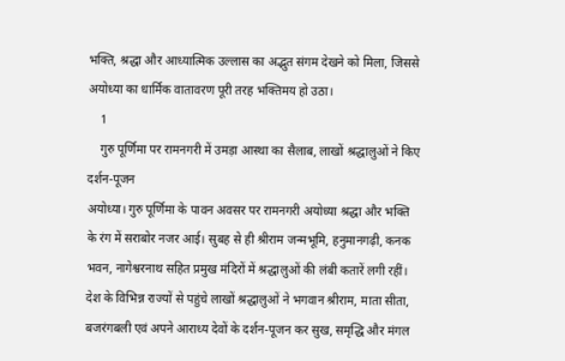भक्ति, श्रद्धा और आध्यात्मिक उल्लास का अद्भुत संगम देखने को मिला, जिससे अयोध्या का धार्मिक वातावरण पूरी तरह भक्तिमय हो उठा।
    1
    गुरु पूर्णिमा पर रामनगरी में उमड़ा आस्था का सैलाब, लाखों श्रद्धालुओं ने किए दर्शन-पूजन
अयोध्या। गुरु पूर्णिमा के पावन अवसर पर रामनगरी अयोध्या श्रद्धा और भक्ति के रंग में सराबोर नजर आई। सुबह से ही श्रीराम जन्मभूमि, हनुमानगढ़ी, कनक भवन, नागेश्वरनाथ सहित प्रमुख मंदिरों में श्रद्धालुओं की लंबी कतारें लगी रहीं। देश के विभिन्न राज्यों से पहुंचे लाखों श्रद्धालुओं ने भगवान श्रीराम, माता सीता, बजरंगबली एवं अपने आराध्य देवों के दर्शन-पूजन कर सुख, समृद्धि और मंगल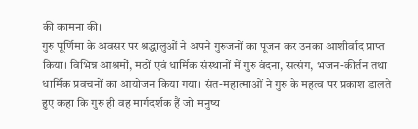की कामना की।
गुरु पूर्णिमा के अवसर पर श्रद्धालुओं ने अपने गुरुजनों का पूजन कर उनका आशीर्वाद प्राप्त किया। विभिन्न आश्रमों, मठों एवं धार्मिक संस्थानों में गुरु वंदना, सत्संग, भजन-कीर्तन तथा धार्मिक प्रवचनों का आयोजन किया गया। संत-महात्माओं ने गुरु के महत्व पर प्रकाश डालते हुए कहा कि गुरु ही वह मार्गदर्शक हैं जो मनुष्य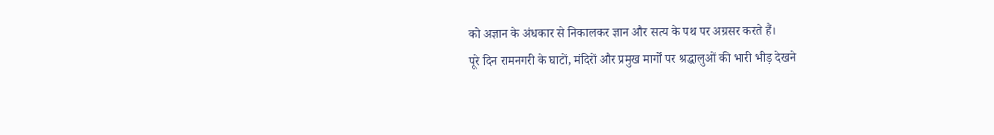को अज्ञान के अंधकार से निकालकर ज्ञान और सत्य के पथ पर अग्रसर करते हैं।
पूरे दिन रामनगरी के घाटों, मंदिरों और प्रमुख मार्गों पर श्रद्धालुओं की भारी भीड़ देखने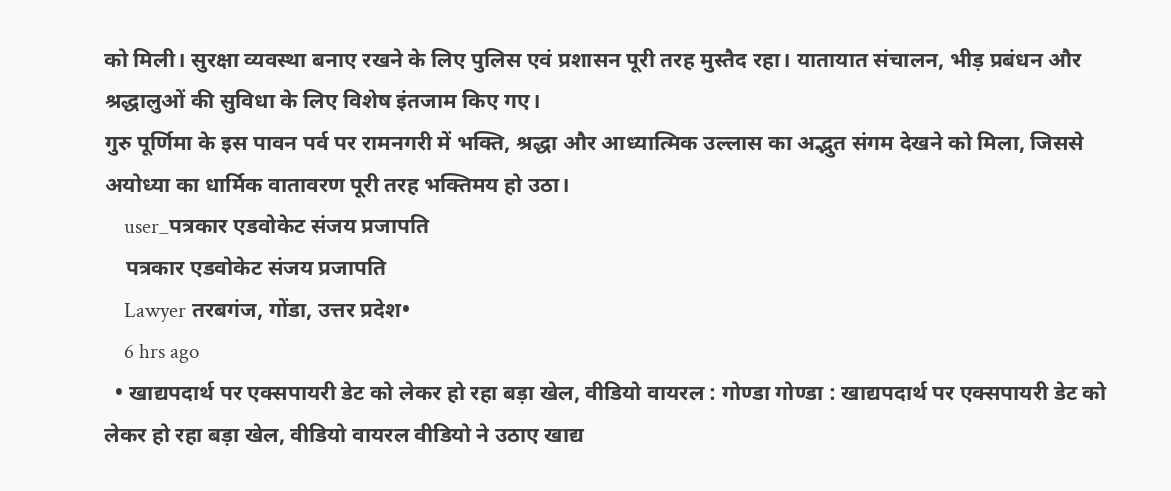को मिली। सुरक्षा व्यवस्था बनाए रखने के लिए पुलिस एवं प्रशासन पूरी तरह मुस्तैद रहा। यातायात संचालन, भीड़ प्रबंधन और श्रद्धालुओं की सुविधा के लिए विशेष इंतजाम किए गए।
गुरु पूर्णिमा के इस पावन पर्व पर रामनगरी में भक्ति, श्रद्धा और आध्यात्मिक उल्लास का अद्भुत संगम देखने को मिला, जिससे अयोध्या का धार्मिक वातावरण पूरी तरह भक्तिमय हो उठा।
    user_पत्रकार एडवोकेट संजय प्रजापति
    पत्रकार एडवोकेट संजय प्रजापति
    Lawyer तरबगंज, गोंडा, उत्तर प्रदेश•
    6 hrs ago
  • खाद्यपदार्थ पर एक्सपायरी डेट को लेकर हो रहा बड़ा खेल, वीडियो वायरल : गोण्डा गोण्डा : खाद्यपदार्थ पर एक्सपायरी डेट को लेकर हो रहा बड़ा खेल, वीडियो वायरल वीडियो ने उठाए खाद्य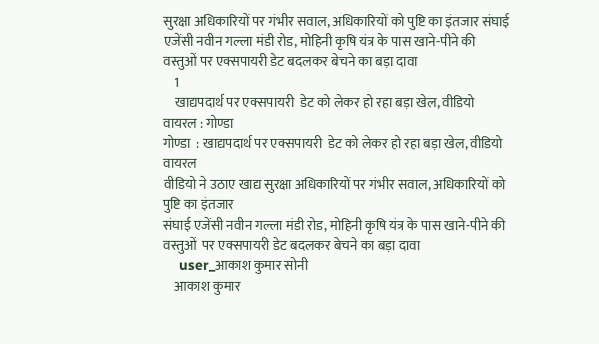सुरक्षा अधिकारियों पर गंभीर सवाल, अधिकारियों को पुष्टि का इंतजार संघाई एजेंसी नवीन गल्ला मंडी रोड, मोहिनी कृषि यंत्र के पास खाने-पीने की वस्तुओं पर एक्सपायरी डेट बदलकर बेचने का बड़ा दावा
    1
    खाद्यपदार्थ पर एक्सपायरी  डेट को लेकर हो रहा बड़ा खेल, वीडियो वायरल : गोण्डा
गोण्डा  : खाद्यपदार्थ पर एक्सपायरी  डेट को लेकर हो रहा बड़ा खेल, वीडियो वायरल
वीडियो ने उठाए खाद्य सुरक्षा अधिकारियों पर गंभीर सवाल, अधिकारियों को पुष्टि का इंतजार
संघाई एजेंसी नवीन गल्ला मंडी रोड, मोहिनी कृषि यंत्र के पास खाने-पीने की वस्तुओं  पर एक्सपायरी डेट बदलकर बेचने का बड़ा दावा
    user_आकाश कुमार सोनी
    आकाश कुमार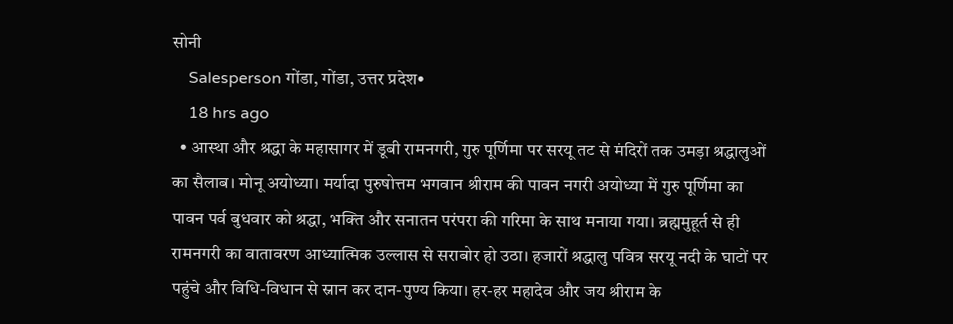सोनी
    Salesperson गोंडा, गोंडा, उत्तर प्रदेश•
    18 hrs ago
  • आस्था और श्रद्धा के महासागर में डूबी रामनगरी, गुरु पूर्णिमा पर सरयू तट से मंदिरों तक उमड़ा श्रद्धालुओं का सैलाब। मोनू अयोध्या। मर्यादा पुरुषोत्तम भगवान श्रीराम की पावन नगरी अयोध्या में गुरु पूर्णिमा का पावन पर्व बुधवार को श्रद्धा, भक्ति और सनातन परंपरा की गरिमा के साथ मनाया गया। ब्रह्ममुहूर्त से ही रामनगरी का वातावरण आध्यात्मिक उल्लास से सराबोर हो उठा। हजारों श्रद्धालु पवित्र सरयू नदी के घाटों पर पहुंचे और विधि-विधान से स्नान कर दान-पुण्य किया। हर-हर महादेव और जय श्रीराम के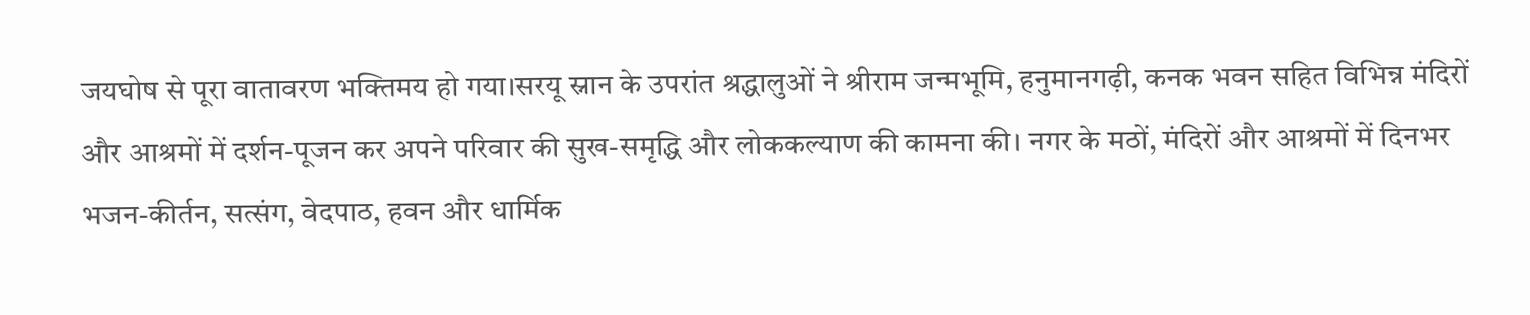जयघोष से पूरा वातावरण भक्तिमय हो गया।सरयू स्नान के उपरांत श्रद्धालुओं ने श्रीराम जन्मभूमि, हनुमानगढ़ी, कनक भवन सहित विभिन्न मंदिरों और आश्रमों में दर्शन-पूजन कर अपने परिवार की सुख-समृद्धि और लोककल्याण की कामना की। नगर के मठों, मंदिरों और आश्रमों में दिनभर भजन-कीर्तन, सत्संग, वेदपाठ, हवन और धार्मिक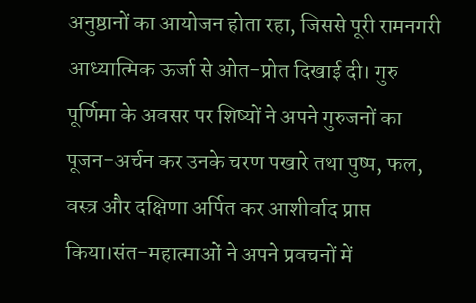अनुष्ठानों का आयोजन होता रहा, जिससे पूरी रामनगरी आध्यात्मिक ऊर्जा से ओत-प्रोत दिखाई दी। गुरु पूर्णिमा के अवसर पर शिष्यों ने अपने गुरुजनों का पूजन-अर्चन कर उनके चरण पखारे तथा पुष्प, फल, वस्त्र और दक्षिणा अर्पित कर आशीर्वाद प्राप्त किया।संत-महात्माओं ने अपने प्रवचनों में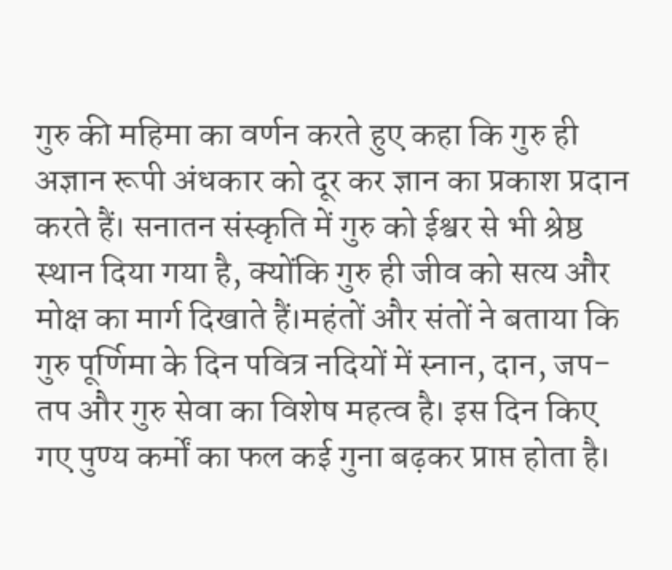गुरु की महिमा का वर्णन करते हुए कहा कि गुरु ही अज्ञान रूपी अंधकार को दूर कर ज्ञान का प्रकाश प्रदान करते हैं। सनातन संस्कृति में गुरु को ईश्वर से भी श्रेष्ठ स्थान दिया गया है, क्योंकि गुरु ही जीव को सत्य और मोक्ष का मार्ग दिखाते हैं।महंतों और संतों ने बताया कि गुरु पूर्णिमा के दिन पवित्र नदियों में स्नान, दान, जप-तप और गुरु सेवा का विशेष महत्व है। इस दिन किए गए पुण्य कर्मों का फल कई गुना बढ़कर प्राप्त होता है।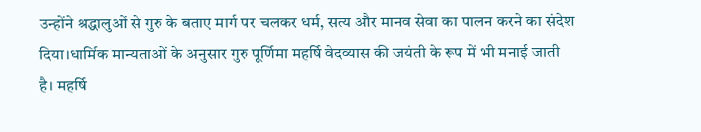उन्होंने श्रद्धालुओं से गुरु के बताए मार्ग पर चलकर धर्म, सत्य और मानव सेवा का पालन करने का संदेश दिया।धार्मिक मान्यताओं के अनुसार गुरु पूर्णिमा महर्षि वेदव्यास की जयंती के रूप में भी मनाई जाती है। महर्षि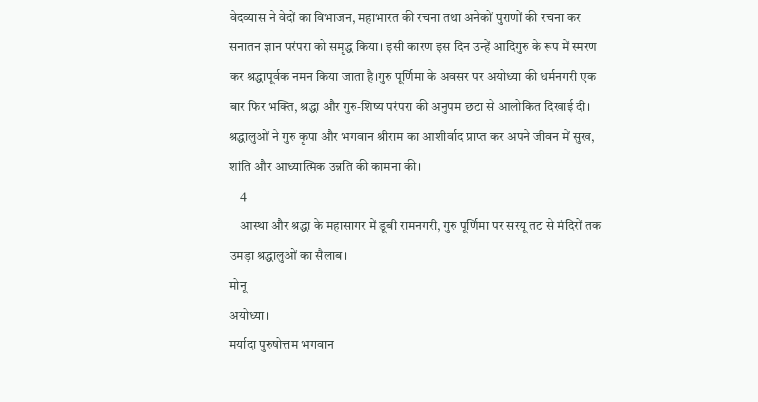वेदव्यास ने वेदों का विभाजन, महाभारत की रचना तथा अनेकों पुराणों की रचना कर सनातन ज्ञान परंपरा को समृद्ध किया। इसी कारण इस दिन उन्हें आदिगुरु के रूप में स्मरण कर श्रद्धापूर्वक नमन किया जाता है।गुरु पूर्णिमा के अवसर पर अयोध्या की धर्मनगरी एक बार फिर भक्ति, श्रद्धा और गुरु-शिष्य परंपरा की अनुपम छटा से आलोकित दिखाई दी। श्रद्धालुओं ने गुरु कृपा और भगवान श्रीराम का आशीर्वाद प्राप्त कर अपने जीवन में सुख, शांति और आध्यात्मिक उन्नति की कामना की।
    4
    आस्था और श्रद्धा के महासागर में डूबी रामनगरी, गुरु पूर्णिमा पर सरयू तट से मंदिरों तक उमड़ा श्रद्धालुओं का सैलाब।
मोनू
अयोध्या।
मर्यादा पुरुषोत्तम भगवान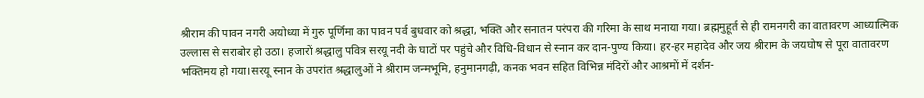श्रीराम की पावन नगरी अयोध्या में गुरु पूर्णिमा का पावन पर्व बुधवार को श्रद्धा, भक्ति और सनातन परंपरा की गरिमा के साथ मनाया गया। ब्रह्ममुहूर्त से ही रामनगरी का वातावरण आध्यात्मिक उल्लास से सराबोर हो उठा। हजारों श्रद्धालु पवित्र सरयू नदी के घाटों पर पहुंचे और विधि-विधान से स्नान कर दान-पुण्य किया। हर-हर महादेव और जय श्रीराम के जयघोष से पूरा वातावरण भक्तिमय हो गया।सरयू स्नान के उपरांत श्रद्धालुओं ने श्रीराम जन्मभूमि, हनुमानगढ़ी, कनक भवन सहित विभिन्न मंदिरों और आश्रमों में दर्शन-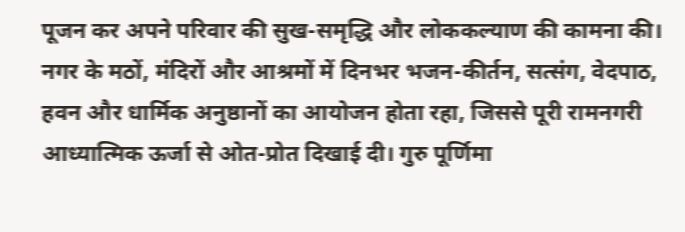पूजन कर अपने परिवार की सुख-समृद्धि और लोककल्याण की कामना की। नगर के मठों, मंदिरों और आश्रमों में दिनभर भजन-कीर्तन, सत्संग, वेदपाठ, हवन और धार्मिक अनुष्ठानों का आयोजन होता रहा, जिससे पूरी रामनगरी आध्यात्मिक ऊर्जा से ओत-प्रोत दिखाई दी। गुरु पूर्णिमा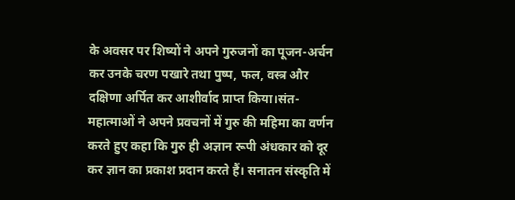के अवसर पर शिष्यों ने अपने गुरुजनों का पूजन-अर्चन कर उनके चरण पखारे तथा पुष्प, फल, वस्त्र और दक्षिणा अर्पित कर आशीर्वाद प्राप्त किया।संत-महात्माओं ने अपने प्रवचनों में गुरु की महिमा का वर्णन करते हुए कहा कि गुरु ही अज्ञान रूपी अंधकार को दूर कर ज्ञान का प्रकाश प्रदान करते हैं। सनातन संस्कृति में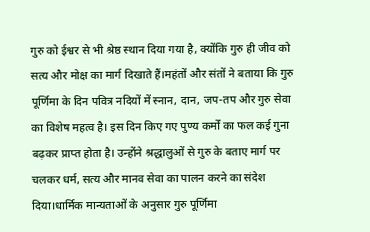गुरु को ईश्वर से भी श्रेष्ठ स्थान दिया गया है, क्योंकि गुरु ही जीव को सत्य और मोक्ष का मार्ग दिखाते हैं।महंतों और संतों ने बताया कि गुरु पूर्णिमा के दिन पवित्र नदियों में स्नान, दान, जप-तप और गुरु सेवा का विशेष महत्व है। इस दिन किए गए पुण्य कर्मों का फल कई गुना बढ़कर प्राप्त होता है। उन्होंने श्रद्धालुओं से गुरु के बताए मार्ग पर चलकर धर्म, सत्य और मानव सेवा का पालन करने का संदेश दिया।धार्मिक मान्यताओं के अनुसार गुरु पूर्णिमा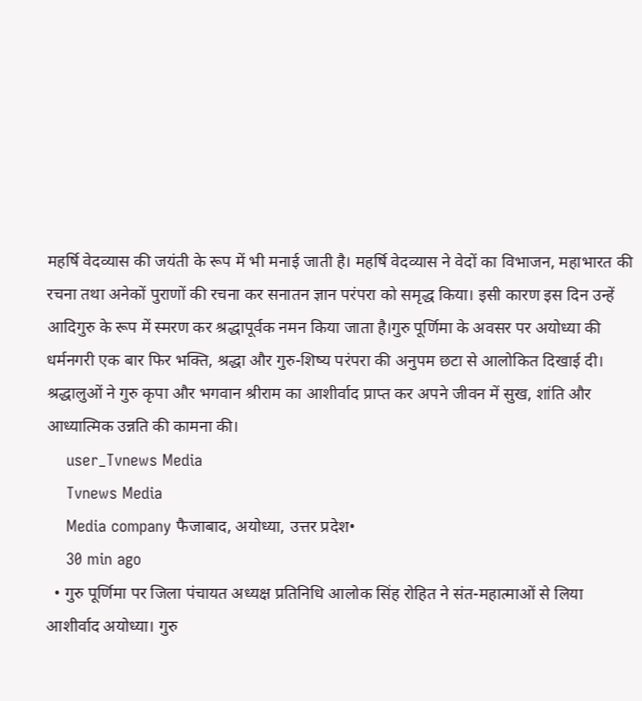महर्षि वेदव्यास की जयंती के रूप में भी मनाई जाती है। महर्षि वेदव्यास ने वेदों का विभाजन, महाभारत की रचना तथा अनेकों पुराणों की रचना कर सनातन ज्ञान परंपरा को समृद्ध किया। इसी कारण इस दिन उन्हें आदिगुरु के रूप में स्मरण कर श्रद्धापूर्वक नमन किया जाता है।गुरु पूर्णिमा के अवसर पर अयोध्या की धर्मनगरी एक बार फिर भक्ति, श्रद्धा और गुरु-शिष्य परंपरा की अनुपम छटा से आलोकित दिखाई दी। श्रद्धालुओं ने गुरु कृपा और भगवान श्रीराम का आशीर्वाद प्राप्त कर अपने जीवन में सुख, शांति और आध्यात्मिक उन्नति की कामना की।
    user_Tvnews Media
    Tvnews Media
    Media company फैजाबाद, अयोध्या, उत्तर प्रदेश•
    30 min ago
  • गुरु पूर्णिमा पर जिला पंचायत अध्यक्ष प्रतिनिधि आलोक सिंह रोहित ने संत-महात्माओं से लिया आशीर्वाद अयोध्या। गुरु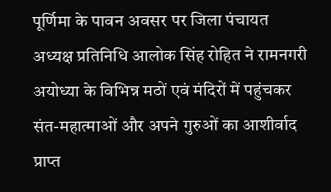पूर्णिमा के पावन अवसर पर जिला पंचायत अध्यक्ष प्रतिनिधि आलोक सिंह रोहित ने रामनगरी अयोध्या के विभिन्न मठों एवं मंदिरों में पहुंचकर संत-महात्माओं और अपने गुरुओं का आशीर्वाद प्राप्त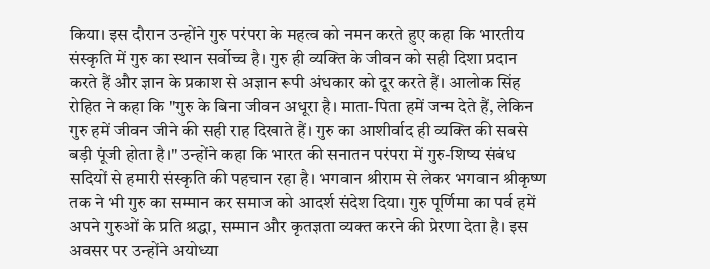किया। इस दौरान उन्होंने गुरु परंपरा के महत्व को नमन करते हुए कहा कि भारतीय संस्कृति में गुरु का स्थान सर्वोच्च है। गुरु ही व्यक्ति के जीवन को सही दिशा प्रदान करते हैं और ज्ञान के प्रकाश से अज्ञान रूपी अंधकार को दूर करते हैं। आलोक सिंह रोहित ने कहा कि "गुरु के बिना जीवन अधूरा है। माता-पिता हमें जन्म देते हैं, लेकिन गुरु हमें जीवन जीने की सही राह दिखाते हैं। गुरु का आशीर्वाद ही व्यक्ति की सबसे बड़ी पूंजी होता है।" उन्होंने कहा कि भारत की सनातन परंपरा में गुरु-शिष्य संबंध सदियों से हमारी संस्कृति की पहचान रहा है। भगवान श्रीराम से लेकर भगवान श्रीकृष्ण तक ने भी गुरु का सम्मान कर समाज को आदर्श संदेश दिया। गुरु पूर्णिमा का पर्व हमें अपने गुरुओं के प्रति श्रद्धा, सम्मान और कृतज्ञता व्यक्त करने की प्रेरणा देता है। इस अवसर पर उन्होंने अयोध्या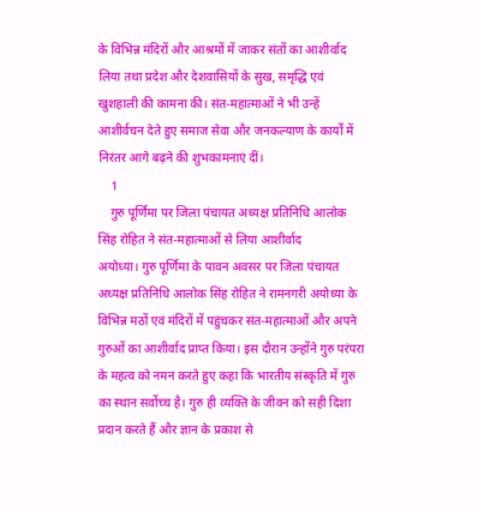के विभिन्न मंदिरों और आश्रमों में जाकर संतों का आशीर्वाद लिया तथा प्रदेश और देशवासियों के सुख, समृद्धि एवं खुशहाली की कामना की। संत-महात्माओं ने भी उन्हें आशीर्वचन देते हुए समाज सेवा और जनकल्याण के कार्यों में निरंतर आगे बढ़ने की शुभकामनाएं दीं।
    1
    गुरु पूर्णिमा पर जिला पंचायत अध्यक्ष प्रतिनिधि आलोक सिंह रोहित ने संत-महात्माओं से लिया आशीर्वाद
अयोध्या। गुरु पूर्णिमा के पावन अवसर पर जिला पंचायत अध्यक्ष प्रतिनिधि आलोक सिंह रोहित ने रामनगरी अयोध्या के विभिन्न मठों एवं मंदिरों में पहुंचकर संत-महात्माओं और अपने गुरुओं का आशीर्वाद प्राप्त किया। इस दौरान उन्होंने गुरु परंपरा के महत्व को नमन करते हुए कहा कि भारतीय संस्कृति में गुरु का स्थान सर्वोच्च है। गुरु ही व्यक्ति के जीवन को सही दिशा प्रदान करते हैं और ज्ञान के प्रकाश से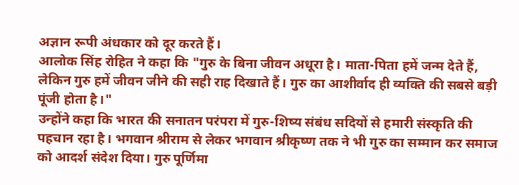अज्ञान रूपी अंधकार को दूर करते हैं।
आलोक सिंह रोहित ने कहा कि "गुरु के बिना जीवन अधूरा है। माता-पिता हमें जन्म देते हैं, लेकिन गुरु हमें जीवन जीने की सही राह दिखाते हैं। गुरु का आशीर्वाद ही व्यक्ति की सबसे बड़ी पूंजी होता है।"
उन्होंने कहा कि भारत की सनातन परंपरा में गुरु-शिष्य संबंध सदियों से हमारी संस्कृति की पहचान रहा है। भगवान श्रीराम से लेकर भगवान श्रीकृष्ण तक ने भी गुरु का सम्मान कर समाज को आदर्श संदेश दिया। गुरु पूर्णिमा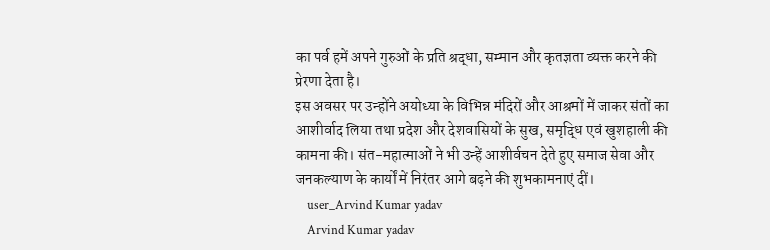का पर्व हमें अपने गुरुओं के प्रति श्रद्धा, सम्मान और कृतज्ञता व्यक्त करने की प्रेरणा देता है।
इस अवसर पर उन्होंने अयोध्या के विभिन्न मंदिरों और आश्रमों में जाकर संतों का आशीर्वाद लिया तथा प्रदेश और देशवासियों के सुख, समृद्धि एवं खुशहाली की कामना की। संत-महात्माओं ने भी उन्हें आशीर्वचन देते हुए समाज सेवा और जनकल्याण के कार्यों में निरंतर आगे बढ़ने की शुभकामनाएं दीं।
    user_Arvind Kumar yadav
    Arvind Kumar yadav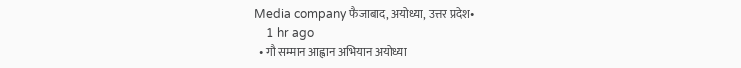Media company फैजाबाद, अयोध्या, उत्तर प्रदेश•
    1 hr ago
  • गौ सम्मान आह्वान अभियान अयोध्या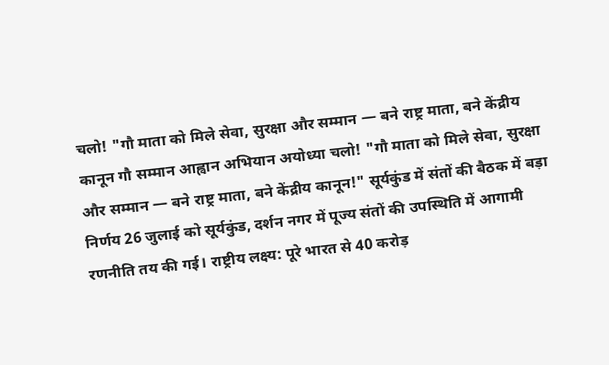चलो! "गौ माता को मिले सेवा, सुरक्षा और सम्मान — बने राष्ट्र माता, बने केंद्रीय कानून गौ सम्मान आह्वान अभियान अयोध्या चलो! "गौ माता को मिले सेवा, सुरक्षा और सम्मान — बने राष्ट्र माता, बने केंद्रीय कानून!" सूर्यकुंड में संतों की बैठक में बड़ा निर्णय 26 जुलाई को सूर्यकुंड, दर्शन नगर में पूज्य संतों की उपस्थिति में आगामी रणनीति तय की गई। राष्ट्रीय लक्ष्य: पूरे भारत से 40 करोड़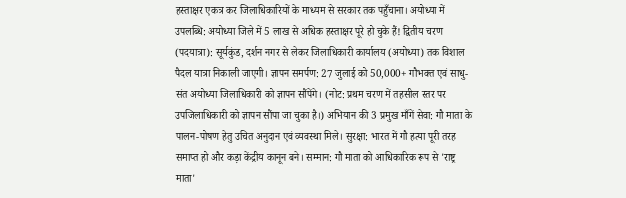हस्ताक्षर एकत्र कर जिलाधिकारियों के माध्यम से सरकार तक पहुँचाना। अयोध्या में उपलब्धि: अयोध्या जिले में 5 लाख से अधिक हस्ताक्षर पूरे हो चुके हैं! द्वितीय चरण (पदयात्रा): सूर्यकुंड, दर्शन नगर से लेकर जिलाधिकारी कार्यालय (अयोध्या) तक विशाल पैदल यात्रा निकाली जाएगी। ज्ञापन समर्पण: 27 जुलाई को 50,000+ गौभक्त एवं साधु-संत अयोध्या जिलाधिकारी को ज्ञापन सौंपेंगे। (नोट: प्रथम चरण में तहसील स्तर पर उपजिलाधिकारी को ज्ञापन सौंपा जा चुका है।) अभियान की 3 प्रमुख माँगें सेवा: गौ माता के पालन-पोषण हेतु उचित अनुदान एवं व्यवस्था मिले। सुरक्षा: भारत में गौ हत्या पूरी तरह समाप्त हो और कड़ा केंद्रीय कानून बने। सम्मान: गौ माता को आधिकारिक रूप से 'राष्ट्र माता'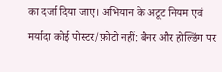का दर्जा दिया जाए। अभियान के अटूट नियम एवं मर्यादा कोई पोस्टर/फ़ोटो नहीं: बैनर और होल्डिंग पर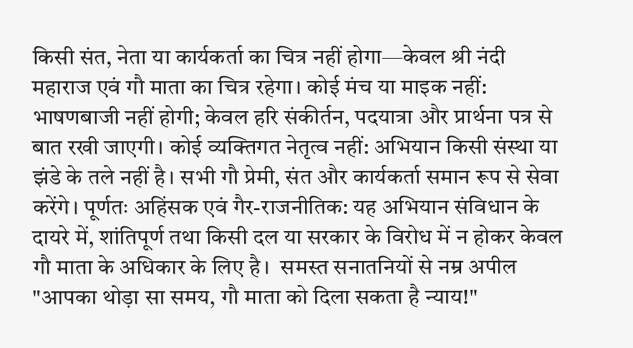किसी संत, नेता या कार्यकर्ता का चित्र नहीं होगा—केवल श्री नंदी महाराज एवं गौ माता का चित्र रहेगा। कोई मंच या माइक नहीं: भाषणबाजी नहीं होगी; केवल हरि संकीर्तन, पदयात्रा और प्रार्थना पत्र से बात रखी जाएगी। कोई व्यक्तिगत नेतृत्व नहीं: अभियान किसी संस्था या झंडे के तले नहीं है। सभी गौ प्रेमी, संत और कार्यकर्ता समान रूप से सेवा करेंगे। पूर्णतः अहिंसक एवं गैर-राजनीतिक: यह अभियान संविधान के दायरे में, शांतिपूर्ण तथा किसी दल या सरकार के विरोध में न होकर केवल गौ माता के अधिकार के लिए है।  समस्त सनातनियों से नम्र अपील "आपका थोड़ा सा समय, गौ माता को दिला सकता है न्याय!"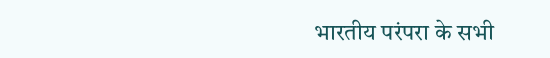भारतीय परंपरा के सभी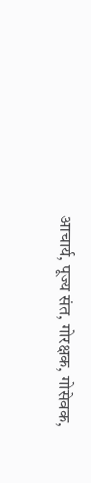आचार्य, पूज्य संत, गोरक्षक, गोसेवक,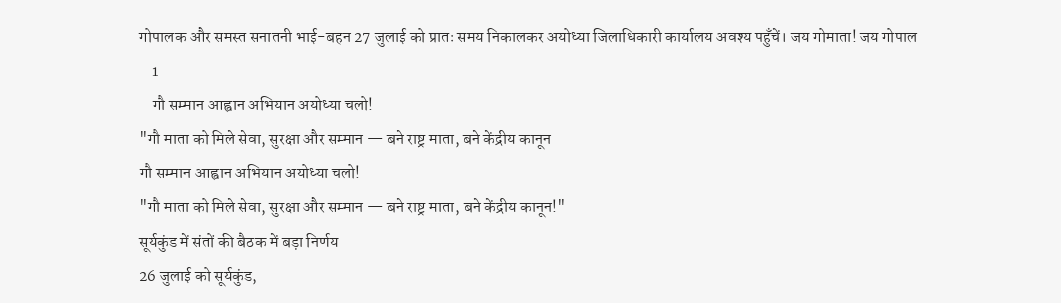गोपालक और समस्त सनातनी भाई-बहन 27 जुलाई को प्रातः समय निकालकर अयोध्या जिलाधिकारी कार्यालय अवश्य पहुँचें। जय गोमाता! जय गोपाल
    1
    गौ सम्मान आह्वान अभियान अयोध्या चलो!
"गौ माता को मिले सेवा, सुरक्षा और सम्मान — बने राष्ट्र माता, बने केंद्रीय कानून
गौ सम्मान आह्वान अभियान अयोध्या चलो!
"गौ माता को मिले सेवा, सुरक्षा और सम्मान — बने राष्ट्र माता, बने केंद्रीय कानून!"
सूर्यकुंड में संतों की बैठक में बड़ा निर्णय
26 जुलाई को सूर्यकुंड,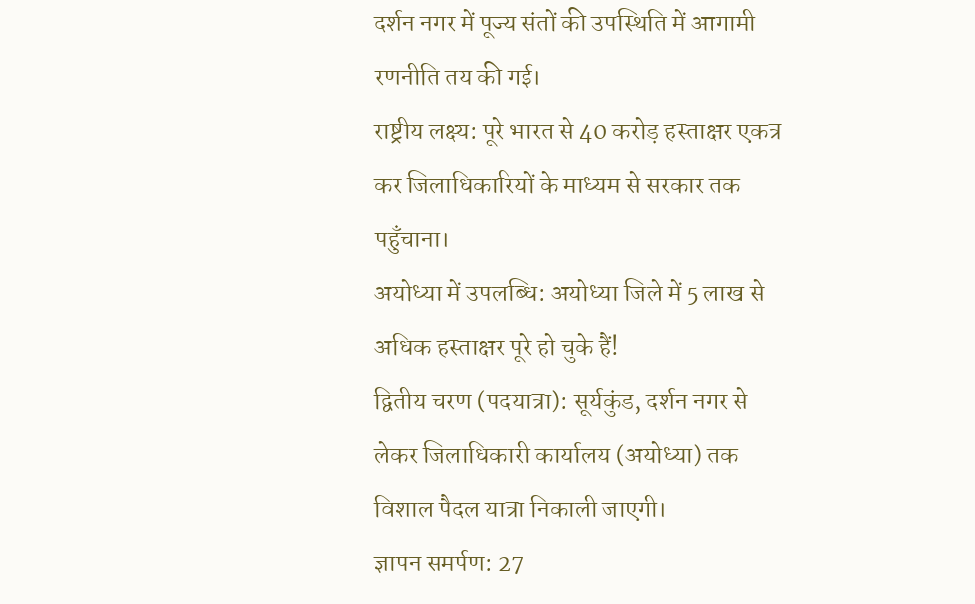दर्शन नगर में पूज्य संतों की उपस्थिति में आगामी रणनीति तय की गई।
राष्ट्रीय लक्ष्य: पूरे भारत से 40 करोड़ हस्ताक्षर एकत्र कर जिलाधिकारियों के माध्यम से सरकार तक पहुँचाना।
अयोध्या में उपलब्धि: अयोध्या जिले में 5 लाख से अधिक हस्ताक्षर पूरे हो चुके हैं!
द्वितीय चरण (पदयात्रा): सूर्यकुंड, दर्शन नगर से लेकर जिलाधिकारी कार्यालय (अयोध्या) तक विशाल पैदल यात्रा निकाली जाएगी।
ज्ञापन समर्पण: 27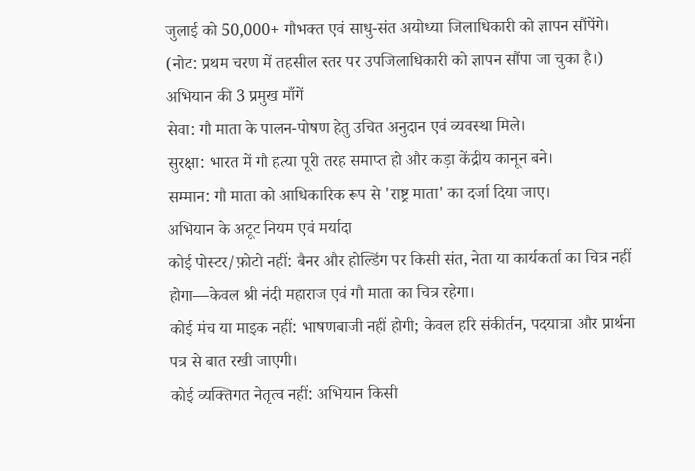जुलाई को 50,000+ गौभक्त एवं साधु-संत अयोध्या जिलाधिकारी को ज्ञापन सौंपेंगे।
(नोट: प्रथम चरण में तहसील स्तर पर उपजिलाधिकारी को ज्ञापन सौंपा जा चुका है।)
अभियान की 3 प्रमुख माँगें
सेवा: गौ माता के पालन-पोषण हेतु उचित अनुदान एवं व्यवस्था मिले।
सुरक्षा: भारत में गौ हत्या पूरी तरह समाप्त हो और कड़ा केंद्रीय कानून बने।
सम्मान: गौ माता को आधिकारिक रूप से 'राष्ट्र माता' का दर्जा दिया जाए।
अभियान के अटूट नियम एवं मर्यादा
कोई पोस्टर/फ़ोटो नहीं: बैनर और होल्डिंग पर किसी संत, नेता या कार्यकर्ता का चित्र नहीं होगा—केवल श्री नंदी महाराज एवं गौ माता का चित्र रहेगा।
कोई मंच या माइक नहीं: भाषणबाजी नहीं होगी; केवल हरि संकीर्तन, पदयात्रा और प्रार्थना पत्र से बात रखी जाएगी।
कोई व्यक्तिगत नेतृत्व नहीं: अभियान किसी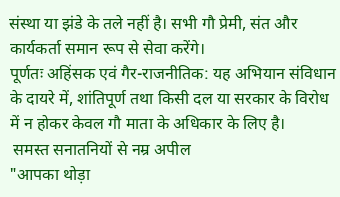संस्था या झंडे के तले नहीं है। सभी गौ प्रेमी, संत और कार्यकर्ता समान रूप से सेवा करेंगे।
पूर्णतः अहिंसक एवं गैर-राजनीतिक: यह अभियान संविधान के दायरे में, शांतिपूर्ण तथा किसी दल या सरकार के विरोध में न होकर केवल गौ माता के अधिकार के लिए है।
 समस्त सनातनियों से नम्र अपील
"आपका थोड़ा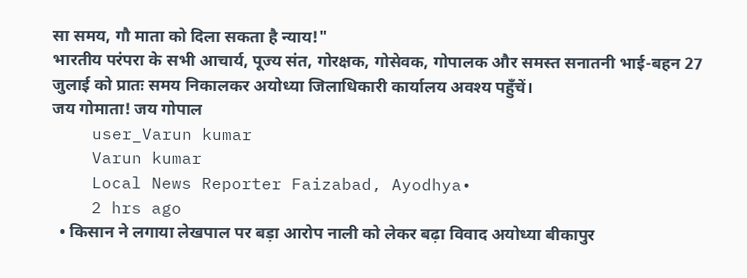सा समय, गौ माता को दिला सकता है न्याय!"
भारतीय परंपरा के सभी आचार्य, पूज्य संत, गोरक्षक, गोसेवक, गोपालक और समस्त सनातनी भाई-बहन 27 जुलाई को प्रातः समय निकालकर अयोध्या जिलाधिकारी कार्यालय अवश्य पहुँचें।
जय गोमाता! जय गोपाल
    user_Varun kumar
    Varun kumar
    Local News Reporter Faizabad, Ayodhya•
    2 hrs ago
  • किसान ने लगाया लेखपाल पर बड़ा आरोप नाली को लेकर बढ़ा विवाद अयोध्या बीकापुर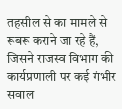तहसील से का मामले से रूबरू कराने जा रहे हैं, जिसने राजस्व विभाग की कार्यप्रणाली पर कई गंभीर सवाल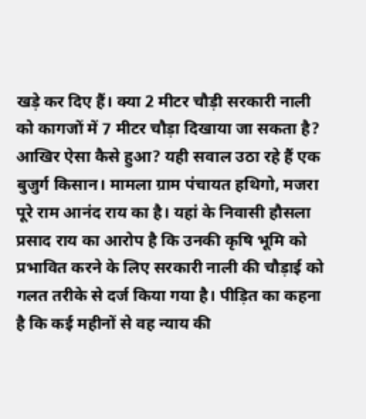खड़े कर दिए हैं। क्या 2 मीटर चौड़ी सरकारी नाली को कागजों में 7 मीटर चौड़ा दिखाया जा सकता है? आखिर ऐसा कैसे हुआ? यही सवाल उठा रहे हैं एक बुजुर्ग किसान। मामला ग्राम पंचायत हथिगो, मजरा पूरे राम आनंद राय का है। यहां के निवासी हौसला प्रसाद राय का आरोप है कि उनकी कृषि भूमि को प्रभावित करने के लिए सरकारी नाली की चौड़ाई को गलत तरीके से दर्ज किया गया है। पीड़ित का कहना है कि कई महीनों से वह न्याय की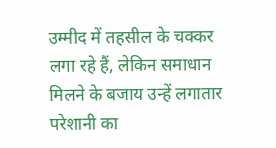उम्मीद में तहसील के चक्कर लगा रहे हैं, लेकिन समाधान मिलने के बजाय उन्हें लगातार परेशानी का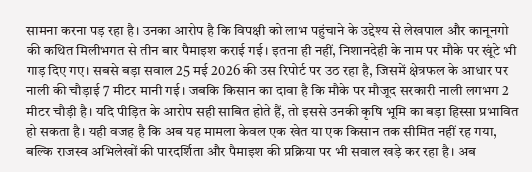सामना करना पड़ रहा है। उनका आरोप है कि विपक्षी को लाभ पहुंचाने के उद्देश्य से लेखपाल और कानूनगो की कथित मिलीभगत से तीन बार पैमाइश कराई गई। इतना ही नहीं, निशानदेही के नाम पर मौके पर खूंटे भी गाड़ दिए गए। सबसे बड़ा सवाल 25 मई 2026 की उस रिपोर्ट पर उठ रहा है, जिसमें क्षेत्रफल के आधार पर नाली की चौड़ाई 7 मीटर मानी गई। जबकि किसान का दावा है कि मौके पर मौजूद सरकारी नाली लगभग 2 मीटर चौड़ी है। यदि पीड़ित के आरोप सही साबित होते हैं, तो इससे उनकी कृषि भूमि का बड़ा हिस्सा प्रभावित हो सकता है। यही वजह है कि अब यह मामला केवल एक खेत या एक किसान तक सीमित नहीं रह गया, बल्कि राजस्व अभिलेखों की पारदर्शिता और पैमाइश की प्रक्रिया पर भी सवाल खड़े कर रहा है। अब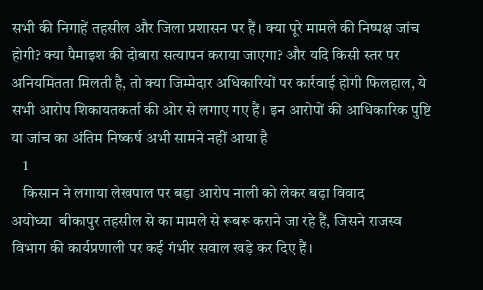सभी की निगाहें तहसील और जिला प्रशासन पर हैं। क्या पूरे मामले की निष्पक्ष जांच होगी? क्या पैमाइश की दोबारा सत्यापन कराया जाएगा? और यदि किसी स्तर पर अनियमितता मिलती है, तो क्या जिम्मेदार अधिकारियों पर कार्रवाई होगी फिलहाल, ये सभी आरोप शिकायतकर्ता की ओर से लगाए गए हैं। इन आरोपों की आधिकारिक पुष्टि या जांच का अंतिम निष्कर्ष अभी सामने नहीं आया है
    1
    किसान ने लगाया लेखपाल पर बड़ा आरोप नाली को लेकर बढ़ा विवाद
अयोध्या  बीकापुर तहसील से का मामले से रूबरू कराने जा रहे हैं, जिसने राजस्व विभाग की कार्यप्रणाली पर कई गंभीर सवाल खड़े कर दिए हैं।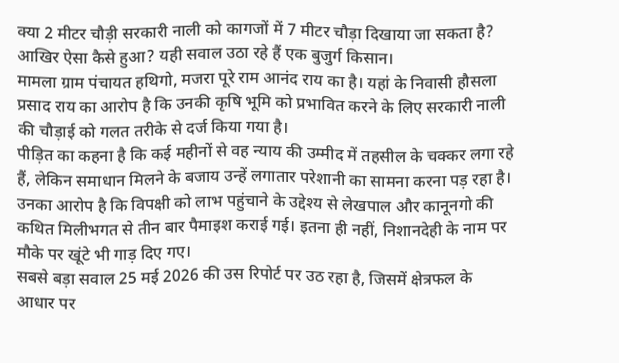क्या 2 मीटर चौड़ी सरकारी नाली को कागजों में 7 मीटर चौड़ा दिखाया जा सकता है? आखिर ऐसा कैसे हुआ? यही सवाल उठा रहे हैं एक बुजुर्ग किसान।
मामला ग्राम पंचायत हथिगो, मजरा पूरे राम आनंद राय का है। यहां के निवासी हौसला प्रसाद राय का आरोप है कि उनकी कृषि भूमि को प्रभावित करने के लिए सरकारी नाली की चौड़ाई को गलत तरीके से दर्ज किया गया है।
पीड़ित का कहना है कि कई महीनों से वह न्याय की उम्मीद में तहसील के चक्कर लगा रहे हैं, लेकिन समाधान मिलने के बजाय उन्हें लगातार परेशानी का सामना करना पड़ रहा है।
उनका आरोप है कि विपक्षी को लाभ पहुंचाने के उद्देश्य से लेखपाल और कानूनगो की कथित मिलीभगत से तीन बार पैमाइश कराई गई। इतना ही नहीं, निशानदेही के नाम पर मौके पर खूंटे भी गाड़ दिए गए।
सबसे बड़ा सवाल 25 मई 2026 की उस रिपोर्ट पर उठ रहा है, जिसमें क्षेत्रफल के आधार पर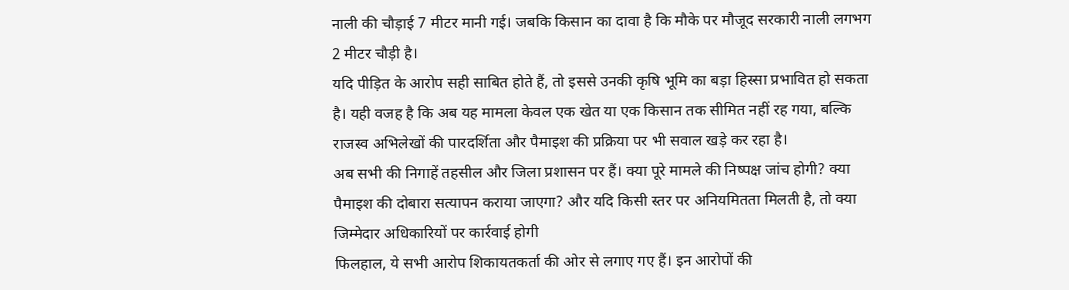नाली की चौड़ाई 7 मीटर मानी गई। जबकि किसान का दावा है कि मौके पर मौजूद सरकारी नाली लगभग 2 मीटर चौड़ी है।
यदि पीड़ित के आरोप सही साबित होते हैं, तो इससे उनकी कृषि भूमि का बड़ा हिस्सा प्रभावित हो सकता है। यही वजह है कि अब यह मामला केवल एक खेत या एक किसान तक सीमित नहीं रह गया, बल्कि राजस्व अभिलेखों की पारदर्शिता और पैमाइश की प्रक्रिया पर भी सवाल खड़े कर रहा है।
अब सभी की निगाहें तहसील और जिला प्रशासन पर हैं। क्या पूरे मामले की निष्पक्ष जांच होगी? क्या पैमाइश की दोबारा सत्यापन कराया जाएगा? और यदि किसी स्तर पर अनियमितता मिलती है, तो क्या जिम्मेदार अधिकारियों पर कार्रवाई होगी
फिलहाल, ये सभी आरोप शिकायतकर्ता की ओर से लगाए गए हैं। इन आरोपों की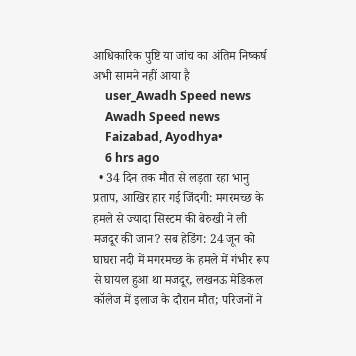आधिकारिक पुष्टि या जांच का अंतिम निष्कर्ष अभी सामने नहीं आया है
    user_Awadh Speed news
    Awadh Speed news
    Faizabad, Ayodhya•
    6 hrs ago
  • 34 दिन तक मौत से लड़ता रहा भानु प्रताप, आखिर हार गई जिंदगी: मगरमच्छ के हमले से ज्यादा सिस्टम की बेरुखी ने ली मजदूर की जान? सब हेडिंग: 24 जून को घाघरा नदी में मगरमच्छ के हमले में गंभीर रूप से घायल हुआ था मजदूर, लखनऊ मेडिकल कॉलेज में इलाज के दौरान मौत; परिजनों ने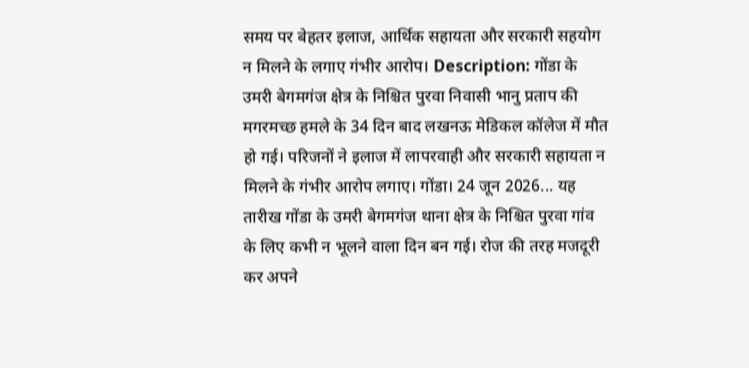समय पर बेहतर इलाज, आर्थिक सहायता और सरकारी सहयोग न मिलने के लगाए गंभीर आरोप। Description: गोंडा के उमरी बेगमगंज क्षेत्र के निश्चित पुरवा निवासी भानु प्रताप की मगरमच्छ हमले के 34 दिन बाद लखनऊ मेडिकल कॉलेज में मौत हो गई। परिजनों ने इलाज में लापरवाही और सरकारी सहायता न मिलने के गंभीर आरोप लगाए। गोंडा। 24 जून 2026... यह तारीख गोंडा के उमरी बेगमगंज थाना क्षेत्र के निश्चित पुरवा गांव के लिए कभी न भूलने वाला दिन बन गई। रोज की तरह मजदूरी कर अपने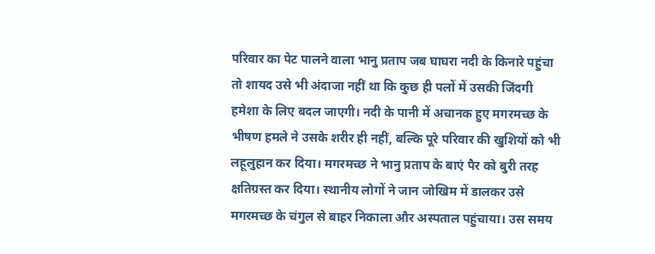परिवार का पेट पालने वाला भानु प्रताप जब घाघरा नदी के किनारे पहुंचा तो शायद उसे भी अंदाजा नहीं था कि कुछ ही पलों में उसकी जिंदगी हमेशा के लिए बदल जाएगी। नदी के पानी में अचानक हुए मगरमच्छ के भीषण हमले ने उसके शरीर ही नहीं, बल्कि पूरे परिवार की खुशियों को भी लहूलुहान कर दिया। मगरमच्छ ने भानु प्रताप के बाएं पैर को बुरी तरह क्षतिग्रस्त कर दिया। स्थानीय लोगों ने जान जोखिम में डालकर उसे मगरमच्छ के चंगुल से बाहर निकाला और अस्पताल पहुंचाया। उस समय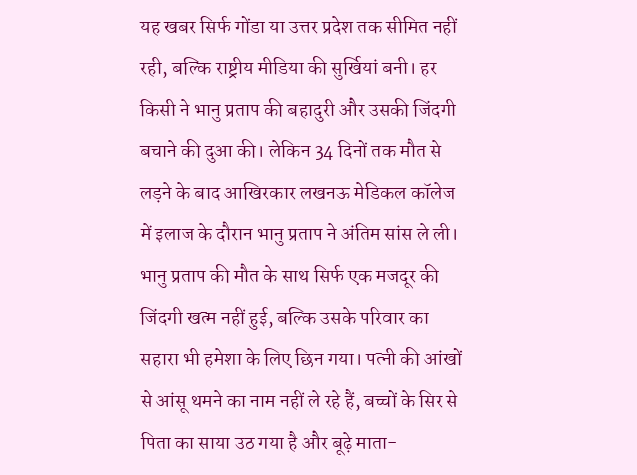यह खबर सिर्फ गोंडा या उत्तर प्रदेश तक सीमित नहीं रही, बल्कि राष्ट्रीय मीडिया की सुर्खियां बनी। हर किसी ने भानु प्रताप की बहादुरी और उसकी जिंदगी बचाने की दुआ की। लेकिन 34 दिनों तक मौत से लड़ने के बाद आखिरकार लखनऊ मेडिकल कॉलेज में इलाज के दौरान भानु प्रताप ने अंतिम सांस ले ली। भानु प्रताप की मौत के साथ सिर्फ एक मजदूर की जिंदगी खत्म नहीं हुई, बल्कि उसके परिवार का सहारा भी हमेशा के लिए छिन गया। पत्नी की आंखों से आंसू थमने का नाम नहीं ले रहे हैं, बच्चों के सिर से पिता का साया उठ गया है और बूढ़े माता-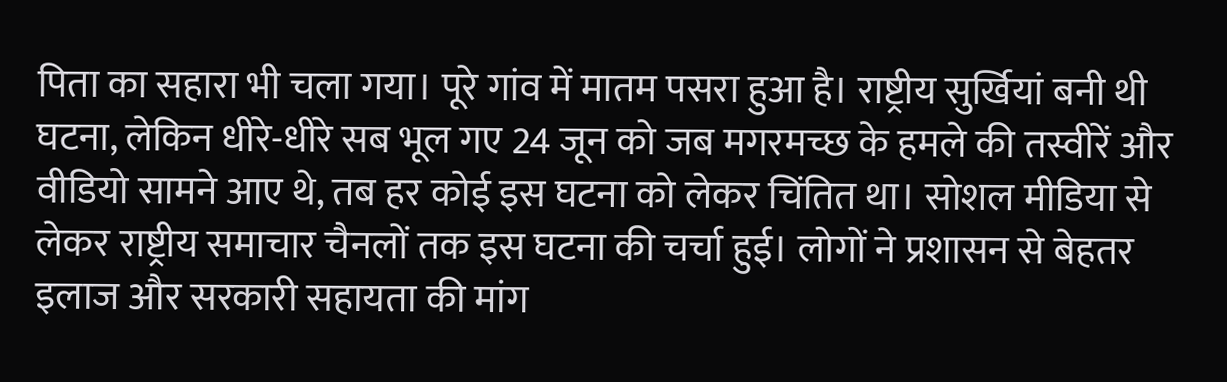पिता का सहारा भी चला गया। पूरे गांव में मातम पसरा हुआ है। राष्ट्रीय सुर्खियां बनी थी घटना, लेकिन धीरे-धीरे सब भूल गए 24 जून को जब मगरमच्छ के हमले की तस्वीरें और वीडियो सामने आए थे, तब हर कोई इस घटना को लेकर चिंतित था। सोशल मीडिया से लेकर राष्ट्रीय समाचार चैनलों तक इस घटना की चर्चा हुई। लोगों ने प्रशासन से बेहतर इलाज और सरकारी सहायता की मांग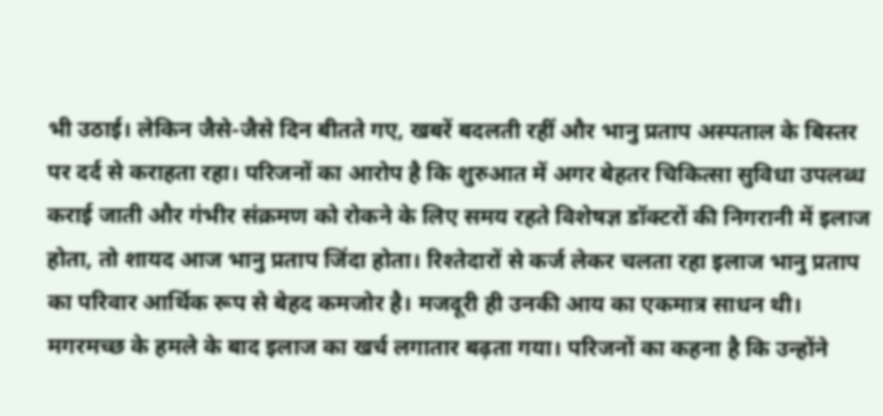भी उठाई। लेकिन जैसे-जैसे दिन बीतते गए, खबरें बदलती रहीं और भानु प्रताप अस्पताल के बिस्तर पर दर्द से कराहता रहा। परिजनों का आरोप है कि शुरुआत में अगर बेहतर चिकित्सा सुविधा उपलब्ध कराई जाती और गंभीर संक्रमण को रोकने के लिए समय रहते विशेषज्ञ डॉक्टरों की निगरानी में इलाज होता, तो शायद आज भानु प्रताप जिंदा होता। रिश्तेदारों से कर्ज लेकर चलता रहा इलाज भानु प्रताप का परिवार आर्थिक रूप से बेहद कमजोर है। मजदूरी ही उनकी आय का एकमात्र साधन थी। मगरमच्छ के हमले के बाद इलाज का खर्च लगातार बढ़ता गया। परिजनों का कहना है कि उन्होंने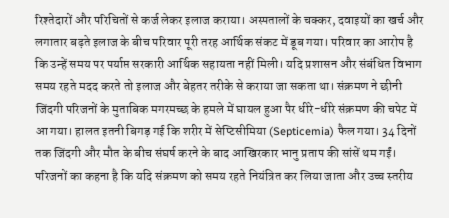रिश्तेदारों और परिचितों से कर्ज लेकर इलाज कराया। अस्पतालों के चक्कर, दवाइयों का खर्च और लगातार बढ़ते इलाज के बीच परिवार पूरी तरह आर्थिक संकट में डूब गया। परिवार का आरोप है कि उन्हें समय पर पर्याप्त सरकारी आर्थिक सहायता नहीं मिली। यदि प्रशासन और संबंधित विभाग समय रहते मदद करते तो इलाज और बेहतर तरीके से कराया जा सकता था। संक्रमण ने छीनी जिंदगी परिजनों के मुताबिक मगरमच्छ के हमले में घायल हुआ पैर धीरे-धीरे संक्रमण की चपेट में आ गया। हालत इतनी बिगड़ गई कि शरीर में सेप्टिसीमिया (Septicemia) फैल गया। 34 दिनों तक जिंदगी और मौत के बीच संघर्ष करने के बाद आखिरकार भानु प्रताप की सांसें थम गईं। परिजनों का कहना है कि यदि संक्रमण को समय रहते नियंत्रित कर लिया जाता और उच्च स्तरीय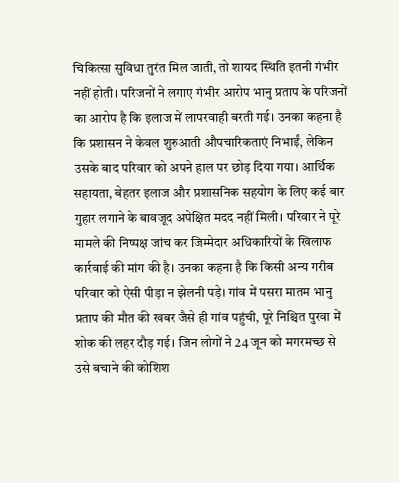चिकित्सा सुविधा तुरंत मिल जाती, तो शायद स्थिति इतनी गंभीर नहीं होती। परिजनों ने लगाए गंभीर आरोप भानु प्रताप के परिजनों का आरोप है कि इलाज में लापरवाही बरती गई। उनका कहना है कि प्रशासन ने केवल शुरुआती औपचारिकताएं निभाईं, लेकिन उसके बाद परिवार को अपने हाल पर छोड़ दिया गया। आर्थिक सहायता, बेहतर इलाज और प्रशासनिक सहयोग के लिए कई बार गुहार लगाने के बावजूद अपेक्षित मदद नहीं मिली। परिवार ने पूरे मामले की निष्पक्ष जांच कर जिम्मेदार अधिकारियों के खिलाफ कार्रवाई की मांग की है। उनका कहना है कि किसी अन्य गरीब परिवार को ऐसी पीड़ा न झेलनी पड़े। गांव में पसरा मातम भानु प्रताप की मौत की खबर जैसे ही गांव पहुंची, पूरे निश्चित पुरवा में शोक की लहर दौड़ गई। जिन लोगों ने 24 जून को मगरमच्छ से उसे बचाने की कोशिश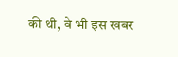की थी, वे भी इस खबर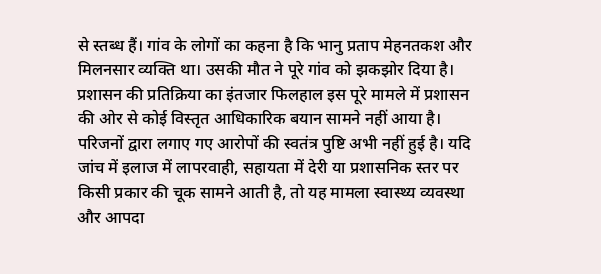से स्तब्ध हैं। गांव के लोगों का कहना है कि भानु प्रताप मेहनतकश और मिलनसार व्यक्ति था। उसकी मौत ने पूरे गांव को झकझोर दिया है। प्रशासन की प्रतिक्रिया का इंतजार फिलहाल इस पूरे मामले में प्रशासन की ओर से कोई विस्तृत आधिकारिक बयान सामने नहीं आया है। परिजनों द्वारा लगाए गए आरोपों की स्वतंत्र पुष्टि अभी नहीं हुई है। यदि जांच में इलाज में लापरवाही, सहायता में देरी या प्रशासनिक स्तर पर किसी प्रकार की चूक सामने आती है, तो यह मामला स्वास्थ्य व्यवस्था और आपदा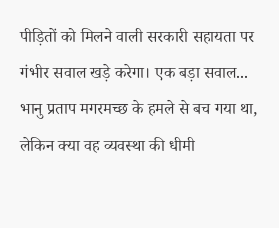पीड़ितों को मिलने वाली सरकारी सहायता पर गंभीर सवाल खड़े करेगा। एक बड़ा सवाल... भानु प्रताप मगरमच्छ के हमले से बच गया था, लेकिन क्या वह व्यवस्था की धीमी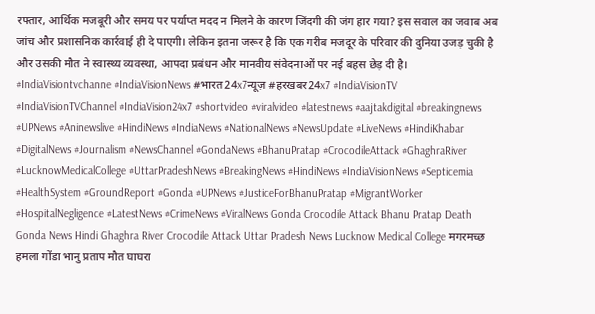रफ्तार, आर्थिक मजबूरी और समय पर पर्याप्त मदद न मिलने के कारण जिंदगी की जंग हार गया? इस सवाल का जवाब अब जांच और प्रशासनिक कार्रवाई ही दे पाएगी। लेकिन इतना जरूर है कि एक गरीब मजदूर के परिवार की दुनिया उजड़ चुकी है और उसकी मौत ने स्वास्थ्य व्यवस्था, आपदा प्रबंधन और मानवीय संवेदनाओं पर नई बहस छेड़ दी है। #IndiaVisiontvchanne #IndiaVisionNews #भारत24x7न्यूज़ #हरखबर24x7 #IndiaVisionTV #IndiaVisionTVChannel #IndiaVision24x7 #shortvideo #viralvideo #latestnews #aajtakdigital #breakingnews #UPNews #Aninewslive #HindiNews #IndiaNews #NationalNews #NewsUpdate #LiveNews #HindiKhabar #DigitalNews #Journalism #NewsChannel #GondaNews #BhanuPratap #CrocodileAttack #GhaghraRiver #LucknowMedicalCollege #UttarPradeshNews #BreakingNews #HindiNews #IndiaVisionNews #Septicemia #HealthSystem #GroundReport #Gonda #UPNews #JusticeForBhanuPratap #MigrantWorker #HospitalNegligence #LatestNews #CrimeNews #ViralNews Gonda Crocodile Attack Bhanu Pratap Death Gonda News Hindi Ghaghra River Crocodile Attack Uttar Pradesh News Lucknow Medical College मगरमच्छ हमला गोंडा भानु प्रताप मौत घाघरा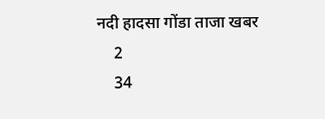नदी हादसा गोंडा ताजा खबर
    2
    34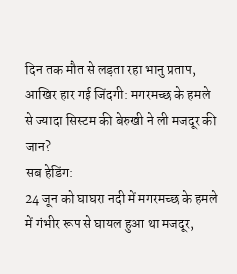दिन तक मौत से लड़ता रहा भानु प्रताप, आखिर हार गई जिंदगी: मगरमच्छ के हमले से ज्यादा सिस्टम की बेरुखी ने ली मजदूर की जान?
सब हेडिंग:
24 जून को घाघरा नदी में मगरमच्छ के हमले में गंभीर रूप से घायल हुआ था मजदूर,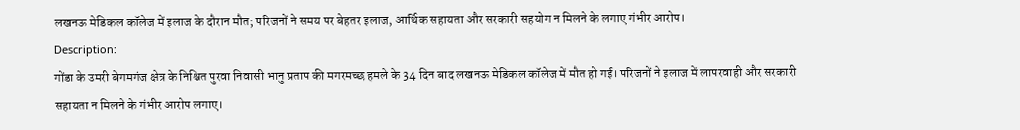लखनऊ मेडिकल कॉलेज में इलाज के दौरान मौत; परिजनों ने समय पर बेहतर इलाज, आर्थिक सहायता और सरकारी सहयोग न मिलने के लगाए गंभीर आरोप।
Description:
गोंडा के उमरी बेगमगंज क्षेत्र के निश्चित पुरवा निवासी भानु प्रताप की मगरमच्छ हमले के 34 दिन बाद लखनऊ मेडिकल कॉलेज में मौत हो गई। परिजनों ने इलाज में लापरवाही और सरकारी सहायता न मिलने के गंभीर आरोप लगाए।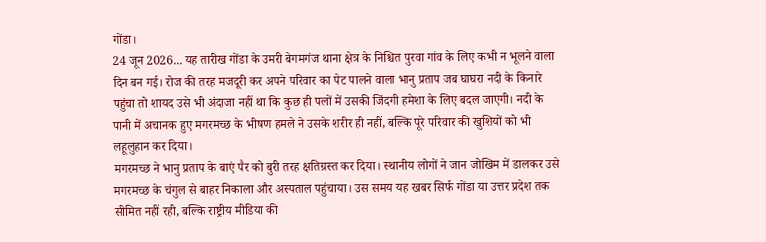गोंडा।
24 जून 2026... यह तारीख गोंडा के उमरी बेगमगंज थाना क्षेत्र के निश्चित पुरवा गांव के लिए कभी न भूलने वाला दिन बन गई। रोज की तरह मजदूरी कर अपने परिवार का पेट पालने वाला भानु प्रताप जब घाघरा नदी के किनारे पहुंचा तो शायद उसे भी अंदाजा नहीं था कि कुछ ही पलों में उसकी जिंदगी हमेशा के लिए बदल जाएगी। नदी के पानी में अचानक हुए मगरमच्छ के भीषण हमले ने उसके शरीर ही नहीं, बल्कि पूरे परिवार की खुशियों को भी लहूलुहान कर दिया।
मगरमच्छ ने भानु प्रताप के बाएं पैर को बुरी तरह क्षतिग्रस्त कर दिया। स्थानीय लोगों ने जान जोखिम में डालकर उसे मगरमच्छ के चंगुल से बाहर निकाला और अस्पताल पहुंचाया। उस समय यह खबर सिर्फ गोंडा या उत्तर प्रदेश तक सीमित नहीं रही, बल्कि राष्ट्रीय मीडिया की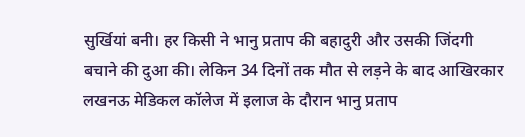सुर्खियां बनी। हर किसी ने भानु प्रताप की बहादुरी और उसकी जिंदगी बचाने की दुआ की। लेकिन 34 दिनों तक मौत से लड़ने के बाद आखिरकार लखनऊ मेडिकल कॉलेज में इलाज के दौरान भानु प्रताप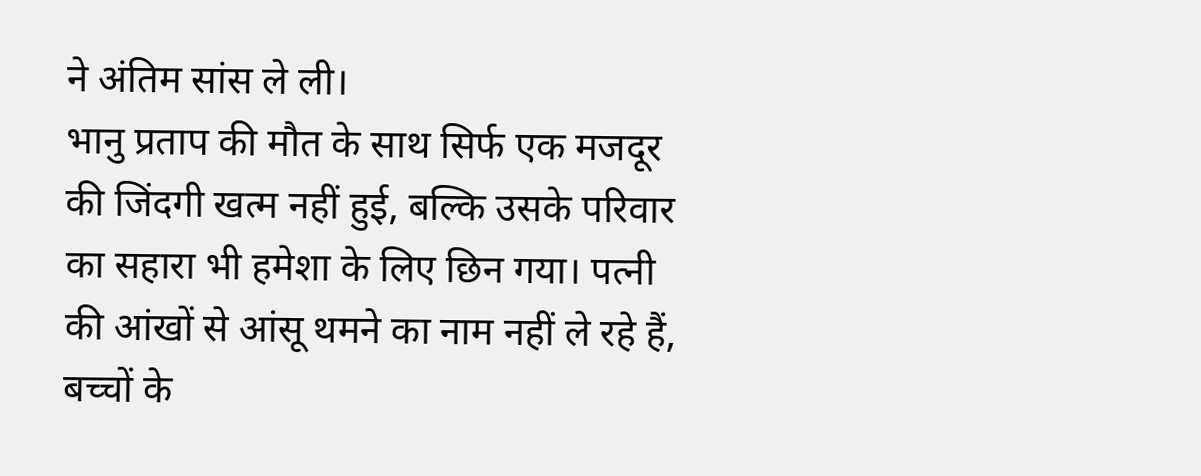ने अंतिम सांस ले ली।
भानु प्रताप की मौत के साथ सिर्फ एक मजदूर की जिंदगी खत्म नहीं हुई, बल्कि उसके परिवार का सहारा भी हमेशा के लिए छिन गया। पत्नी की आंखों से आंसू थमने का नाम नहीं ले रहे हैं, बच्चों के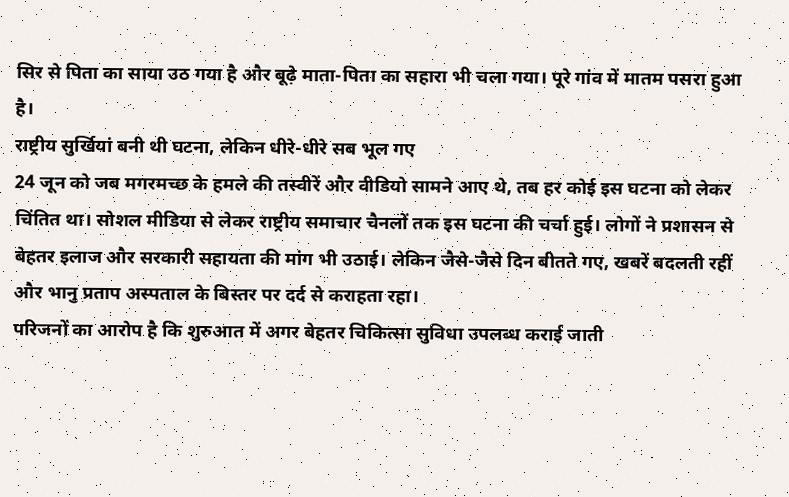सिर से पिता का साया उठ गया है और बूढ़े माता-पिता का सहारा भी चला गया। पूरे गांव में मातम पसरा हुआ है।
राष्ट्रीय सुर्खियां बनी थी घटना, लेकिन धीरे-धीरे सब भूल गए
24 जून को जब मगरमच्छ के हमले की तस्वीरें और वीडियो सामने आए थे, तब हर कोई इस घटना को लेकर चिंतित था। सोशल मीडिया से लेकर राष्ट्रीय समाचार चैनलों तक इस घटना की चर्चा हुई। लोगों ने प्रशासन से बेहतर इलाज और सरकारी सहायता की मांग भी उठाई। लेकिन जैसे-जैसे दिन बीतते गए, खबरें बदलती रहीं और भानु प्रताप अस्पताल के बिस्तर पर दर्द से कराहता रहा।
परिजनों का आरोप है कि शुरुआत में अगर बेहतर चिकित्सा सुविधा उपलब्ध कराई जाती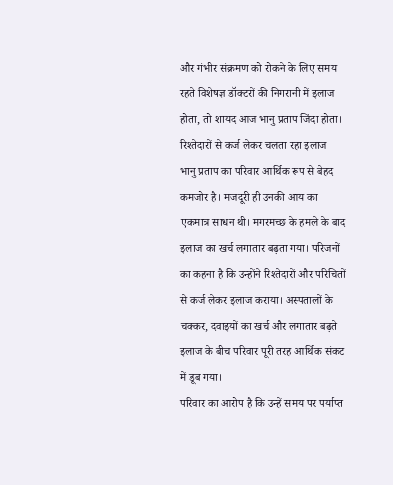और गंभीर संक्रमण को रोकने के लिए समय रहते विशेषज्ञ डॉक्टरों की निगरानी में इलाज होता, तो शायद आज भानु प्रताप जिंदा होता।
रिश्तेदारों से कर्ज लेकर चलता रहा इलाज
भानु प्रताप का परिवार आर्थिक रूप से बेहद कमजोर है। मजदूरी ही उनकी आय का एकमात्र साधन थी। मगरमच्छ के हमले के बाद इलाज का खर्च लगातार बढ़ता गया। परिजनों का कहना है कि उन्होंने रिश्तेदारों और परिचितों से कर्ज लेकर इलाज कराया। अस्पतालों के चक्कर, दवाइयों का खर्च और लगातार बढ़ते इलाज के बीच परिवार पूरी तरह आर्थिक संकट में डूब गया।
परिवार का आरोप है कि उन्हें समय पर पर्याप्त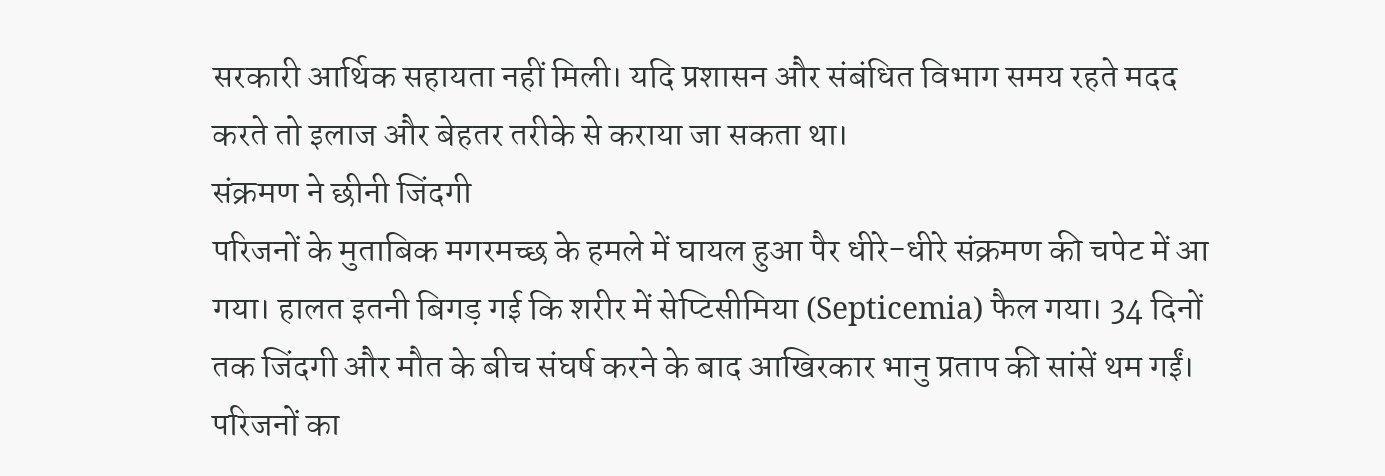सरकारी आर्थिक सहायता नहीं मिली। यदि प्रशासन और संबंधित विभाग समय रहते मदद करते तो इलाज और बेहतर तरीके से कराया जा सकता था।
संक्रमण ने छीनी जिंदगी
परिजनों के मुताबिक मगरमच्छ के हमले में घायल हुआ पैर धीरे-धीरे संक्रमण की चपेट में आ गया। हालत इतनी बिगड़ गई कि शरीर में सेप्टिसीमिया (Septicemia) फैल गया। 34 दिनों तक जिंदगी और मौत के बीच संघर्ष करने के बाद आखिरकार भानु प्रताप की सांसें थम गईं।
परिजनों का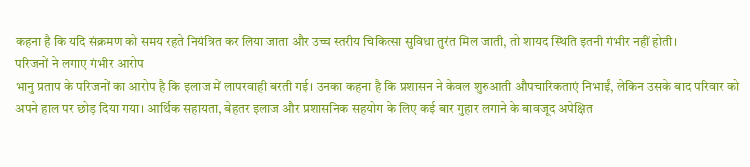कहना है कि यदि संक्रमण को समय रहते नियंत्रित कर लिया जाता और उच्च स्तरीय चिकित्सा सुविधा तुरंत मिल जाती, तो शायद स्थिति इतनी गंभीर नहीं होती।
परिजनों ने लगाए गंभीर आरोप
भानु प्रताप के परिजनों का आरोप है कि इलाज में लापरवाही बरती गई। उनका कहना है कि प्रशासन ने केवल शुरुआती औपचारिकताएं निभाईं, लेकिन उसके बाद परिवार को अपने हाल पर छोड़ दिया गया। आर्थिक सहायता, बेहतर इलाज और प्रशासनिक सहयोग के लिए कई बार गुहार लगाने के बावजूद अपेक्षित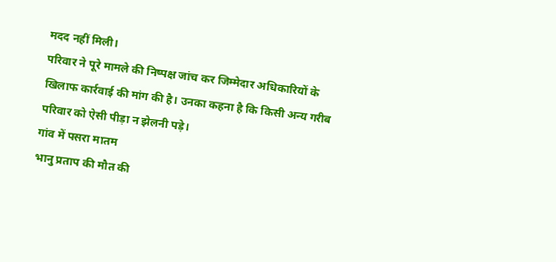मदद नहीं मिली।
परिवार ने पूरे मामले की निष्पक्ष जांच कर जिम्मेदार अधिकारियों के खिलाफ कार्रवाई की मांग की है। उनका कहना है कि किसी अन्य गरीब परिवार को ऐसी पीड़ा न झेलनी पड़े।
गांव में पसरा मातम
भानु प्रताप की मौत की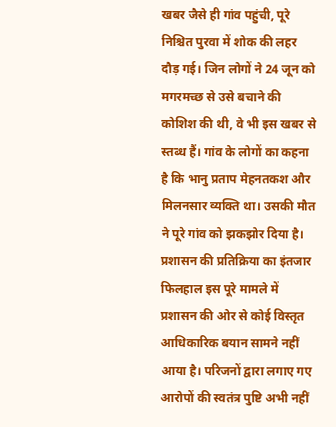खबर जैसे ही गांव पहुंची, पूरे निश्चित पुरवा में शोक की लहर दौड़ गई। जिन लोगों ने 24 जून को मगरमच्छ से उसे बचाने की कोशिश की थी, वे भी इस खबर से स्तब्ध हैं। गांव के लोगों का कहना है कि भानु प्रताप मेहनतकश और मिलनसार व्यक्ति था। उसकी मौत ने पूरे गांव को झकझोर दिया है।
प्रशासन की प्रतिक्रिया का इंतजार
फिलहाल इस पूरे मामले में प्रशासन की ओर से कोई विस्तृत आधिकारिक बयान सामने नहीं आया है। परिजनों द्वारा लगाए गए आरोपों की स्वतंत्र पुष्टि अभी नहीं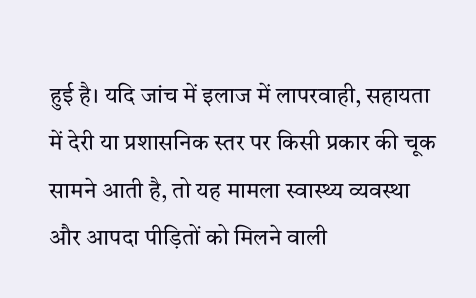हुई है। यदि जांच में इलाज में लापरवाही, सहायता में देरी या प्रशासनिक स्तर पर किसी प्रकार की चूक सामने आती है, तो यह मामला स्वास्थ्य व्यवस्था और आपदा पीड़ितों को मिलने वाली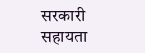सरकारी सहायता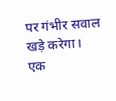पर गंभीर सवाल खड़े करेगा।
एक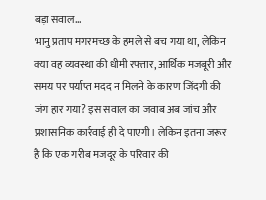बड़ा सवाल...
भानु प्रताप मगरमच्छ के हमले से बच गया था, लेकिन क्या वह व्यवस्था की धीमी रफ्तार, आर्थिक मजबूरी और समय पर पर्याप्त मदद न मिलने के कारण जिंदगी की जंग हार गया? इस सवाल का जवाब अब जांच और प्रशासनिक कार्रवाई ही दे पाएगी। लेकिन इतना जरूर है कि एक गरीब मजदूर के परिवार की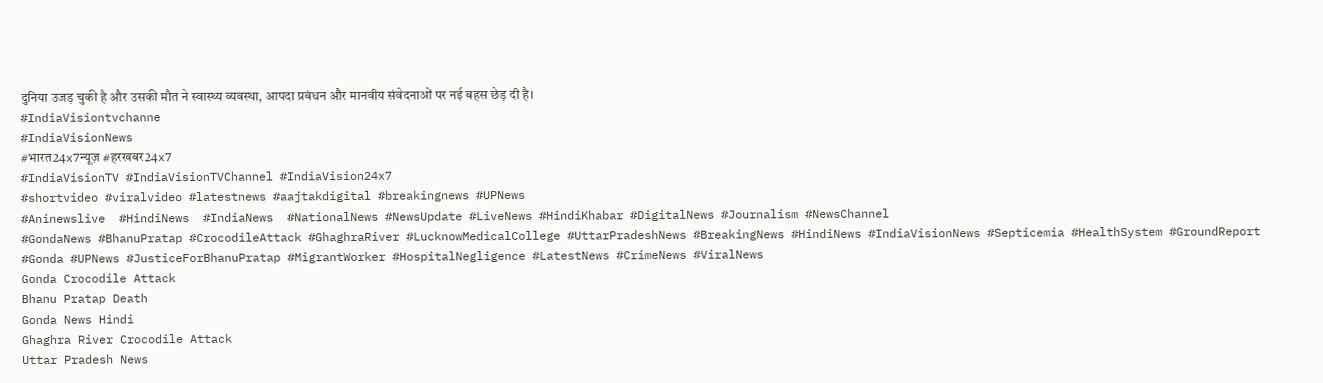दुनिया उजड़ चुकी है और उसकी मौत ने स्वास्थ्य व्यवस्था, आपदा प्रबंधन और मानवीय संवेदनाओं पर नई बहस छेड़ दी है।
#IndiaVisiontvchanne
#IndiaVisionNews
#भारत24x7न्यूज़ #हरखबर24x7
#IndiaVisionTV #IndiaVisionTVChannel #IndiaVision24x7
#shortvideo #viralvideo #latestnews #aajtakdigital #breakingnews #UPNews
#Aninewslive  #HindiNews  #IndiaNews  #NationalNews #NewsUpdate #LiveNews #HindiKhabar #DigitalNews #Journalism #NewsChannel
#GondaNews #BhanuPratap #CrocodileAttack #GhaghraRiver #LucknowMedicalCollege #UttarPradeshNews #BreakingNews #HindiNews #IndiaVisionNews #Septicemia #HealthSystem #GroundReport #Gonda #UPNews #JusticeForBhanuPratap #MigrantWorker #HospitalNegligence #LatestNews #CrimeNews #ViralNews
Gonda Crocodile Attack
Bhanu Pratap Death
Gonda News Hindi
Ghaghra River Crocodile Attack
Uttar Pradesh News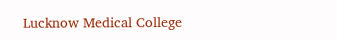Lucknow Medical College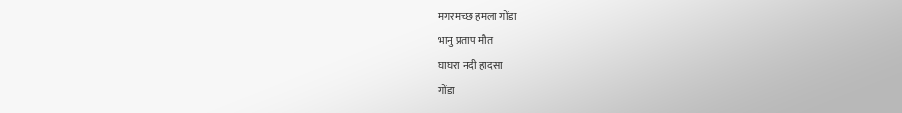मगरमच्छ हमला गोंडा
भानु प्रताप मौत
घाघरा नदी हादसा
गोंडा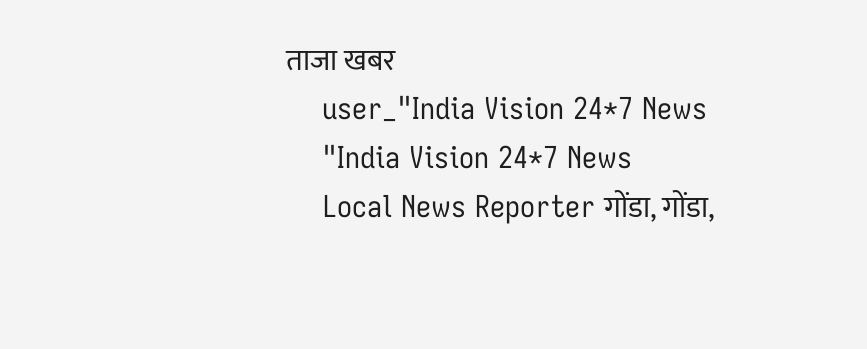ताजा खबर
    user_"India Vision 24*7 News
    "India Vision 24*7 News
    Local News Reporter गोंडा, गोंडा,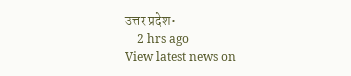उत्तर प्रदेश•
    2 hrs ago
View latest news on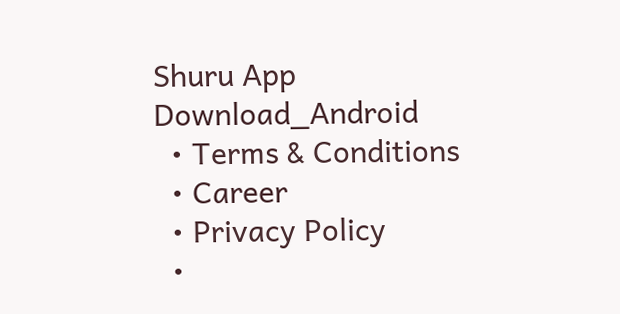Shuru App
Download_Android
  • Terms & Conditions
  • Career
  • Privacy Policy
  •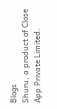Blogs
Shuru, a product of Close App Private Limited.